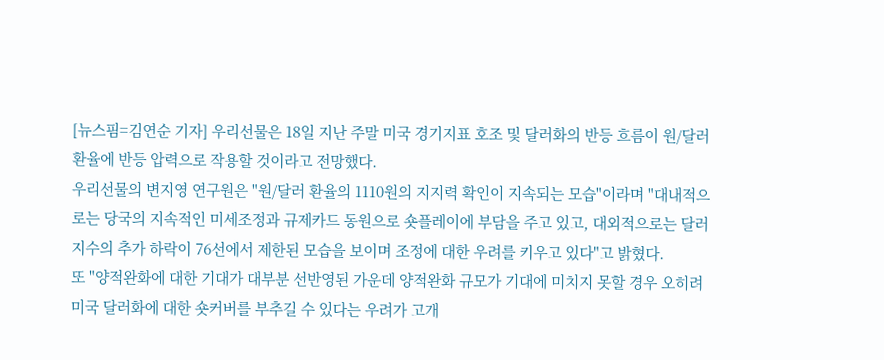[뉴스핌=김연순 기자] 우리선물은 18일 지난 주말 미국 경기지표 호조 및 달러화의 반등 흐름이 원/달러 환율에 반등 압력으로 작용할 것이라고 전망했다.
우리선물의 변지영 연구원은 "원/달러 환율의 1110원의 지지력 확인이 지속되는 모습"이라며 "대내적으로는 당국의 지속적인 미세조정과 규제카드 동원으로 숏플레이에 부담을 주고 있고, 대외적으로는 달러 지수의 추가 하락이 76선에서 제한된 모습을 보이며 조정에 대한 우려를 키우고 있다"고 밝혔다.
또 "양적완화에 대한 기대가 대부분 선반영된 가운데 양적완화 규모가 기대에 미치지 못할 경우 오히려 미국 달러화에 대한 숏커버를 부추길 수 있다는 우려가 고개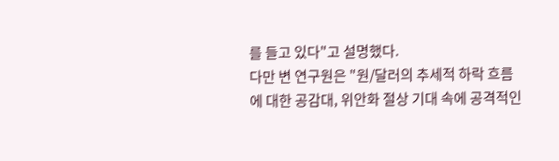를 들고 있다"고 설명했다.
다만 변 연구원은 "원/달러의 추세적 하락 흐름에 대한 공감대, 위안화 절상 기대 속에 공격적인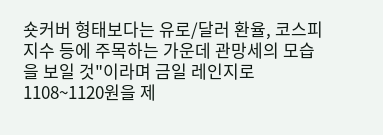숏커버 형태보다는 유로/달러 환율, 코스피 지수 등에 주목하는 가운데 관망세의 모습을 보일 것"이라며 금일 레인지로 1108~1120원을 제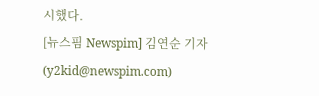시했다.
[뉴스핌 Newspim] 김연순 기자 (y2kid@newspim.com)